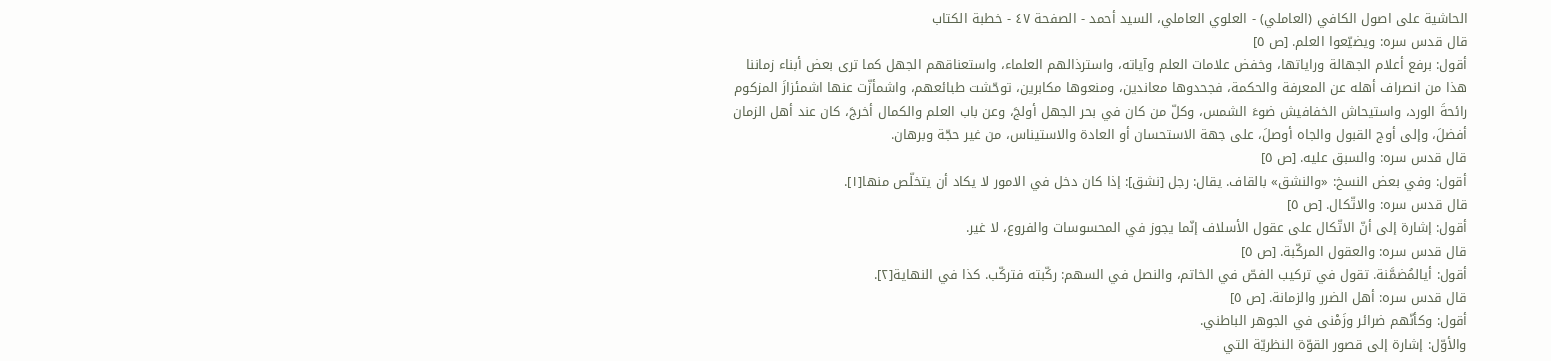الحاشية علی اصول الكافي (العاملي) - العلوي العاملي، السيد أحمد - الصفحة ٤٧ - خطبة الكتاب
قال قدس سره: ويضيّعوا العلم. [ص ٥]
أقول: برفع أعلام الجهالة وراياتها، وخفض علامات العلم وآياته، واسترذالهم العلماء، واستعناقهم الجهل كما ترى بعض أبناء زماننا هذا من انصراف أهله عن المعرفة والحكمة، فجحدوها معاندين، ومنعوها مكابرين، توحّشت طبائعهم، واشمأزّت عنها اشمئزازَ المزكوم رائحةَ الورد، واستيحاش الخفافيش ضوءَ الشمس، وكلّ من كان في بحر الجهل أولجَ، وعن باب العلم والكمال أخرجَ، كان عند أهل الزمان أفضلَ، وإلى أوج القبول والجاه أوصلَ، على جهة الاستحسان أو العادة والاستيناس، من غير حجّة وبرهان.
قال قدس سره: والسبق عليه. [ص ٥]
أقول: وفي بعض النسخ: «والنشق» بالقاف. يقال: رجل [نشق]: إذا كان دخل في الامور لا يكاد أن يتخلّص منها[١].
قال قدس سره: والاتّكال. [ص ٥]
أقول: إشارة إلى أنّ الاتّكال على عقول الأسلاف إنّما يجوز في المحسوسات والفروع، لا غير.
قال قدس سره: والعقول المركّبة. [ص ٥]
أقول: أيالمُضمَّنة. تقول في تركيب الفصّ في الخاتم، والنصل في السهم: ركّبته فتركّب. كذا في النهاية[٢].
قال قدس سره: أهل الضرر والزمانة. [ص ٥]
أقول: وكأنّهم ضرائر وزَمْنى في الجوهر الباطني.
والأوّل: إشارة إلى قصور القوّة النظريّة التي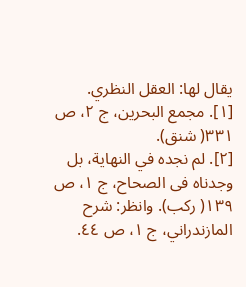يقال لها: العقل النظري.
[١]. مجمع البحرين، ج ٢، ص ٣٣١( شنق).
[٢]. لم نجده في النهاية، بل وجدناه فى الصحاح، ج ١، ص ١٣٩( ركب). وانظر: شرح المازندراني، ج ١، ص ٤٤.